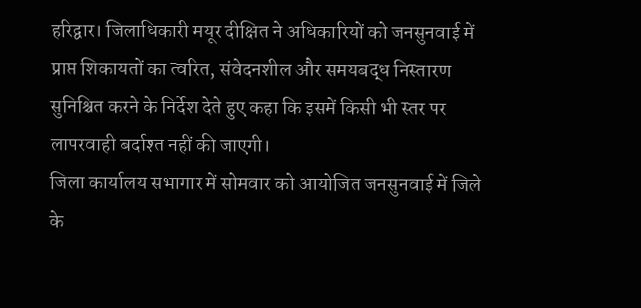हरिद्वार। जिलाधिकारी मयूर दीक्षित ने अधिकारियों को जनसुनवाई में प्राप्त शिकायतों का त्वरित, संवेदनशील और समयबद्ध निस्तारण सुनिश्चित करने के निर्देश देते हुए कहा कि इसमें किसी भी स्तर पर लापरवाही बर्दाश्त नहीं की जाएगी।
जिला कार्यालय सभागार में सोमवार को आयोजित जनसुनवाई में जिले के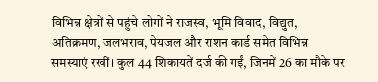विभिन्न क्षेत्रों से पहुंचे लोगों ने राजस्व, भूमि विवाद, विद्युत, अतिक्रमण, जलभराव, पेयजल और राशन कार्ड समेत विभिन्न समस्याएं रखीं। कुल 44 शिकायतें दर्ज की गईं, जिनमें 26 का मौके पर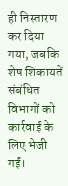ही निस्तारण कर दिया गया, जबकि शेष शिकायतें संबंधित विभागों को कार्रवाई के लिए भेजी गईं।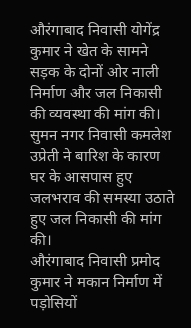औरंगाबाद निवासी योगेंद्र कुमार ने खेत के सामने सड़क के दोनों ओर नाली निर्माण और जल निकासी की व्यवस्था की मांग की। सुमन नगर निवासी कमलेश उप्रेती ने बारिश के कारण घर के आसपास हुए जलभराव की समस्या उठाते हुए जल निकासी की मांग की।
औरंगाबाद निवासी प्रमोद कुमार ने मकान निर्माण में पड़ोसियों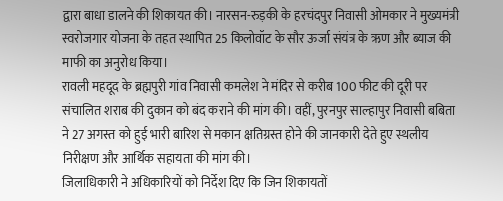द्वारा बाधा डालने की शिकायत की। नारसन-रुड़की के हरचंदपुर निवासी ओमकार ने मुख्यमंत्री स्वरोजगार योजना के तहत स्थापित 25 किलोवॉट के सौर ऊर्जा संयंत्र के ऋण और ब्याज की माफी का अनुरोध किया।
रावली महदूद के ब्रह्मपुरी गांव निवासी कमलेश ने मंदिर से करीब 100 फीट की दूरी पर संचालित शराब की दुकान को बंद कराने की मांग की। वहीं, पुरनपुर साल्हापुर निवासी बबिता ने 27 अगस्त को हुई भारी बारिश से मकान क्षतिग्रस्त होने की जानकारी देते हुए स्थलीय निरीक्षण और आर्थिक सहायता की मांग की।
जिलाधिकारी ने अधिकारियों को निर्देश दिए कि जिन शिकायतों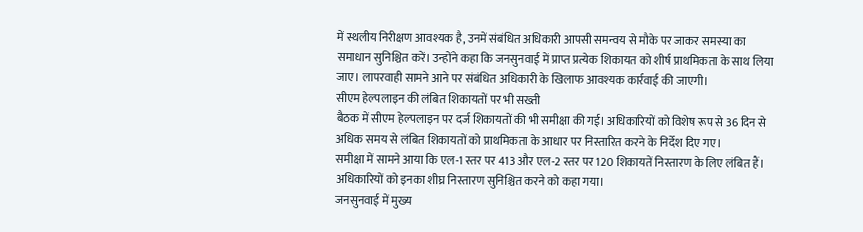में स्थलीय निरीक्षण आवश्यक है, उनमें संबंधित अधिकारी आपसी समन्वय से मौके पर जाकर समस्या का समाधान सुनिश्चित करें। उन्होंने कहा कि जनसुनवाई में प्राप्त प्रत्येक शिकायत को शीर्ष प्राथमिकता के साथ लिया जाए। लापरवाही सामने आने पर संबंधित अधिकारी के खिलाफ आवश्यक कार्रवाई की जाएगी।
सीएम हेल्पलाइन की लंबित शिकायतों पर भी सख्ती
बैठक में सीएम हेल्पलाइन पर दर्ज शिकायतों की भी समीक्षा की गई। अधिकारियों को विशेष रूप से 36 दिन से अधिक समय से लंबित शिकायतों को प्राथमिकता के आधार पर निस्तारित करने के निर्देश दिए गए।
समीक्षा में सामने आया कि एल-1 स्तर पर 413 और एल-2 स्तर पर 120 शिकायतें निस्तारण के लिए लंबित हैं। अधिकारियों को इनका शीघ्र निस्तारण सुनिश्चित करने को कहा गया।
जनसुनवाई में मुख्य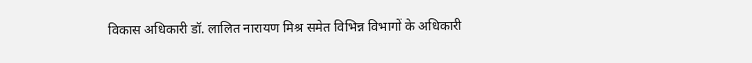विकास अधिकारी डॉ. लालित नारायण मिश्र समेत विभिन्न विभागों के अधिकारी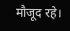मौजूद रहे।